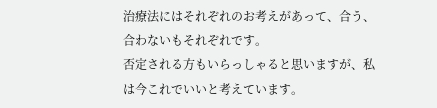治療法にはそれぞれのお考えがあって、合う、合わないもそれぞれです。
否定される方もいらっしゃると思いますが、私は今これでいいと考えています。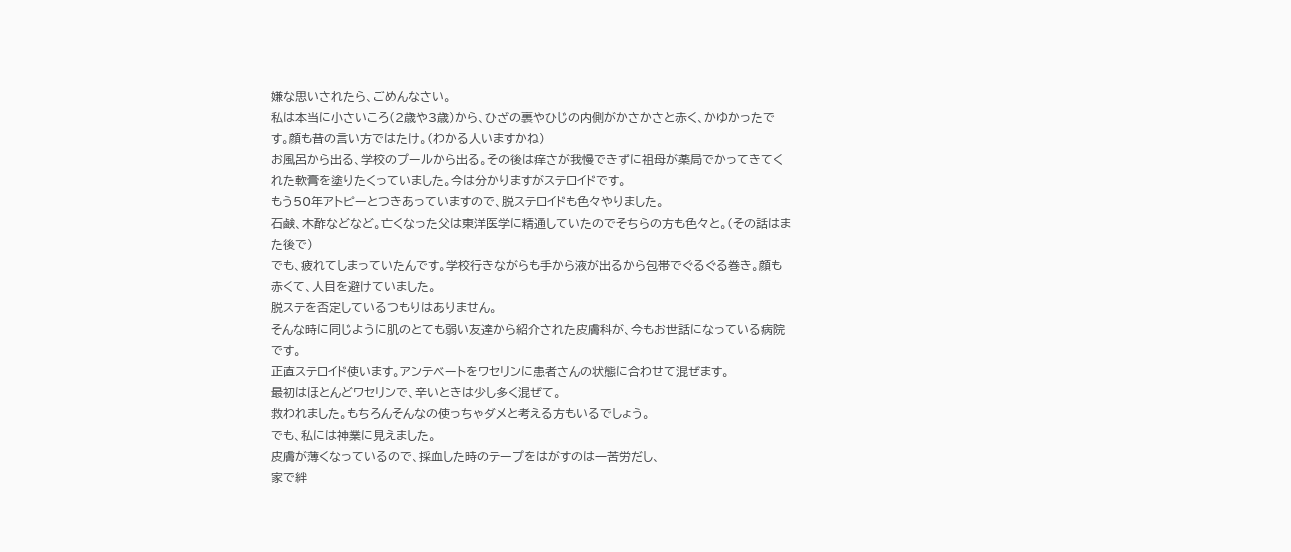嫌な思いされたら、ごめんなさい。
私は本当に小さいころ(2歳や3歳)から、ひざの裏やひじの内側がかさかさと赤く、かゆかったです。顔も昔の言い方ではたけ。(わかる人いますかね)
お風呂から出る、学校のプールから出る。その後は痒さが我慢できずに祖母が薬局でかってきてくれた軟膏を塗りたくっていました。今は分かりますがステロイドです。
もう50年アトピーとつきあっていますので、脱ステロイドも色々やりました。
石鹸、木酢などなど。亡くなった父は東洋医学に精通していたのでそちらの方も色々と。(その話はまた後で)
でも、疲れてしまっていたんです。学校行きながらも手から液が出るから包帯でぐるぐる巻き。顔も赤くて、人目を避けていました。
脱ステを否定しているつもりはありません。
そんな時に同じように肌のとても弱い友達から紹介された皮膚科が、今もお世話になっている病院です。
正直ステロイド使います。アンテベートをワセリンに患者さんの状態に合わせて混ぜます。
最初はほとんどワセリンで、辛いときは少し多く混ぜて。
救われました。もちろんそんなの使っちゃダメと考える方もいるでしょう。
でも、私には神業に見えました。
皮膚が薄くなっているので、採血した時のテープをはがすのは一苦労だし、
家で絆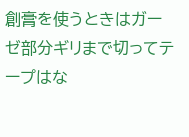創膏を使うときはガーゼ部分ギリまで切ってテープはな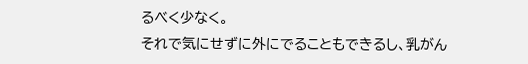るべく少なく。
それで気にせずに外にでることもできるし、乳がん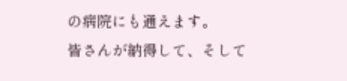の病院にも通えます。
皆さんが納得して、そして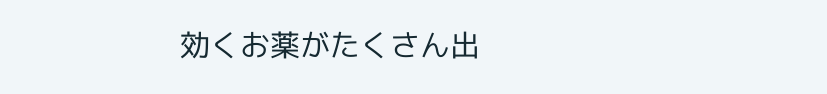効くお薬がたくさん出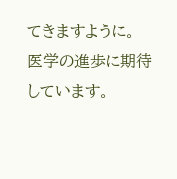てきますように。
医学の進歩に期待しています。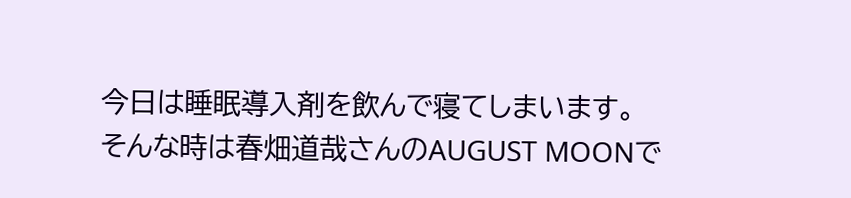今日は睡眠導入剤を飲んで寝てしまいます。
そんな時は春畑道哉さんのAUGUST MOONで